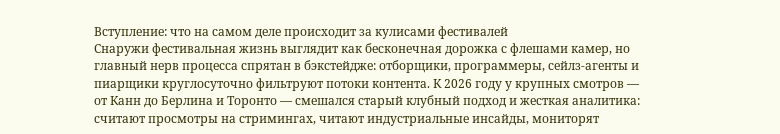Вступление: что на самом деле происходит за кулисами фестивалей
Снаружи фестивальная жизнь выглядит как бесконечная дорожка с флешами камер, но главный нерв процесса спрятан в бэкстейдже: отборщики, программеры, сейлз-агенты и пиарщики круглосуточно фильтруют потоки контента. К 2026 году у крупных смотров — от Канн до Берлина и Торонто — смешался старый клубный подход и жесткая аналитика: считают просмотры на стримингах, читают индустриальные инсайды, мониторят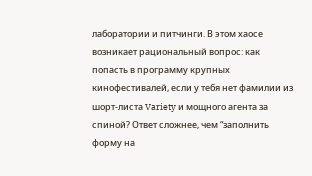лаборатории и питчинги. В этом хаосе возникает рациональный вопрос: как попасть в программу крупных кинофестивалей, если у тебя нет фамилии из шорт-листа Variety и мощного агента за спиной? Ответ сложнее, чем “заполнить форму на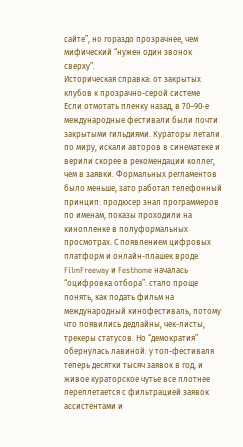сайте”, но гораздо прозрачнее, чем мифический “нужен один звонок сверху”.
Историческая справка: от закрытых клубов к прозрачно-серой системе
Если отмотать пленку назад, в 70–90‑е международные фестивали были почти закрытыми гильдиями. Кураторы летали по миру, искали авторов в синематеке и верили скорее в рекомендации коллег, чем в заявки. Формальных регламентов было меньше, зато работал телефонный принцип: продюсер знал программеров по именам, показы проходили на кинопленке в полуформальных просмотрах. С появлением цифровых платформ и онлайн-плашек вроде FilmFreeway и Festhome началась “оцифровка отбора”: стало проще понять, как подать фильм на международный кинофестиваль, потому что появились дедлайны, чек-листы, трекеры статусов. Но “демократия” обернулась лавиной: у топ-фестиваля теперь десятки тысяч заявок в год, и живое кураторское чутье все плотнее переплетается с фильтрацией заявок ассистентами и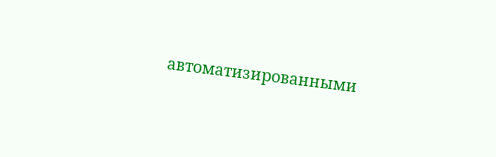автоматизированными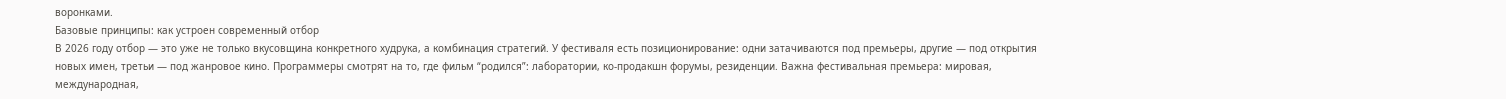воронками.
Базовые принципы: как устроен современный отбор
В 2026 году отбор — это уже не только вкусовщина конкретного худрука, а комбинация стратегий. У фестиваля есть позиционирование: одни затачиваются под премьеры, другие — под открытия новых имен, третьи — под жанровое кино. Программеры смотрят на то, где фильм “родился”: лаборатории, ко-продакшн форумы, резиденции. Важна фестивальная премьера: мировая, международная,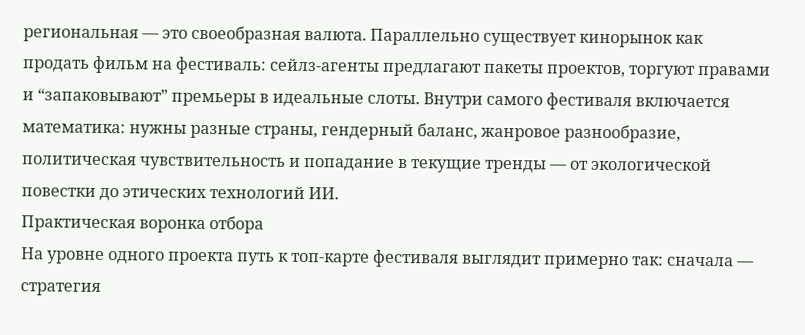региональная — это своеобразная валюта. Параллельно существует кинорынок как продать фильм на фестиваль: сейлз-агенты предлагают пакеты проектов, торгуют правами и “запаковывают” премьеры в идеальные слоты. Внутри самого фестиваля включается математика: нужны разные страны, гендерный баланс, жанровое разнообразие, политическая чувствительность и попадание в текущие тренды — от экологической повестки до этических технологий ИИ.
Практическая воронка отбора
На уровне одного проекта путь к топ-карте фестиваля выглядит примерно так: сначала — стратегия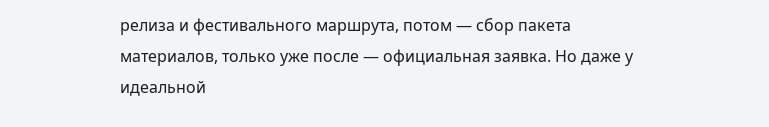релиза и фестивального маршрута, потом — сбор пакета материалов, только уже после — официальная заявка. Но даже у идеальной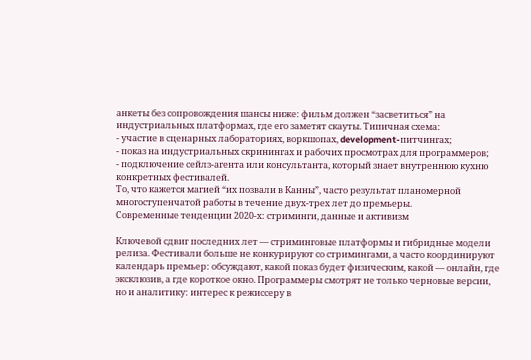анкеты без сопровождения шансы ниже: фильм должен “засветиться” на индустриальных платформах, где его заметят скауты. Типичная схема:
- участие в сценарных лабораториях, воркшопах, development-питчингах;
- показ на индустриальных скринингах и рабочих просмотрах для программеров;
- подключение сейлз-агента или консультанта, который знает внутреннюю кухню конкретных фестивалей.
То, что кажется магией “их позвали в Канны”, часто результат планомерной многоступенчатой работы в течение двух‑трех лет до премьеры.
Современные тенденции 2020-х: стриминги, данные и активизм

Ключевой сдвиг последних лет — стриминговые платформы и гибридные модели релиза. Фестивали больше не конкурируют со стримингами, а часто координируют календарь премьер: обсуждают, какой показ будет физическим, какой — онлайн, где эксклюзив, а где короткое окно. Программеры смотрят не только черновые версии, но и аналитику: интерес к режиссеру в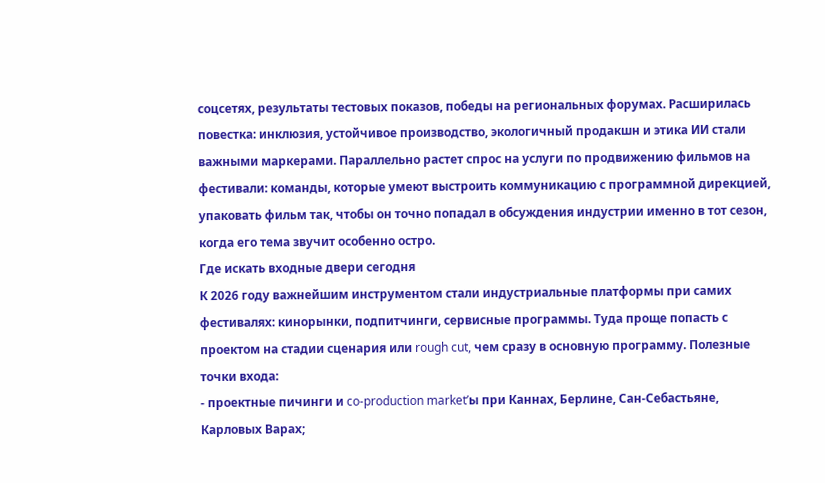соцсетях, результаты тестовых показов, победы на региональных форумах. Расширилась повестка: инклюзия, устойчивое производство, экологичный продакшн и этика ИИ стали важными маркерами. Параллельно растет спрос на услуги по продвижению фильмов на фестивали: команды, которые умеют выстроить коммуникацию с программной дирекцией, упаковать фильм так, чтобы он точно попадал в обсуждения индустрии именно в тот сезон, когда его тема звучит особенно остро.
Где искать входные двери сегодня
К 2026 году важнейшим инструментом стали индустриальные платформы при самих фестивалях: кинорынки, подпитчинги, сервисные программы. Туда проще попасть с проектом на стадии сценария или rough cut, чем сразу в основную программу. Полезные точки входа:
- проектные пичинги и co-production market’ы при Каннах, Берлине, Сан-Себастьяне, Карловых Варах;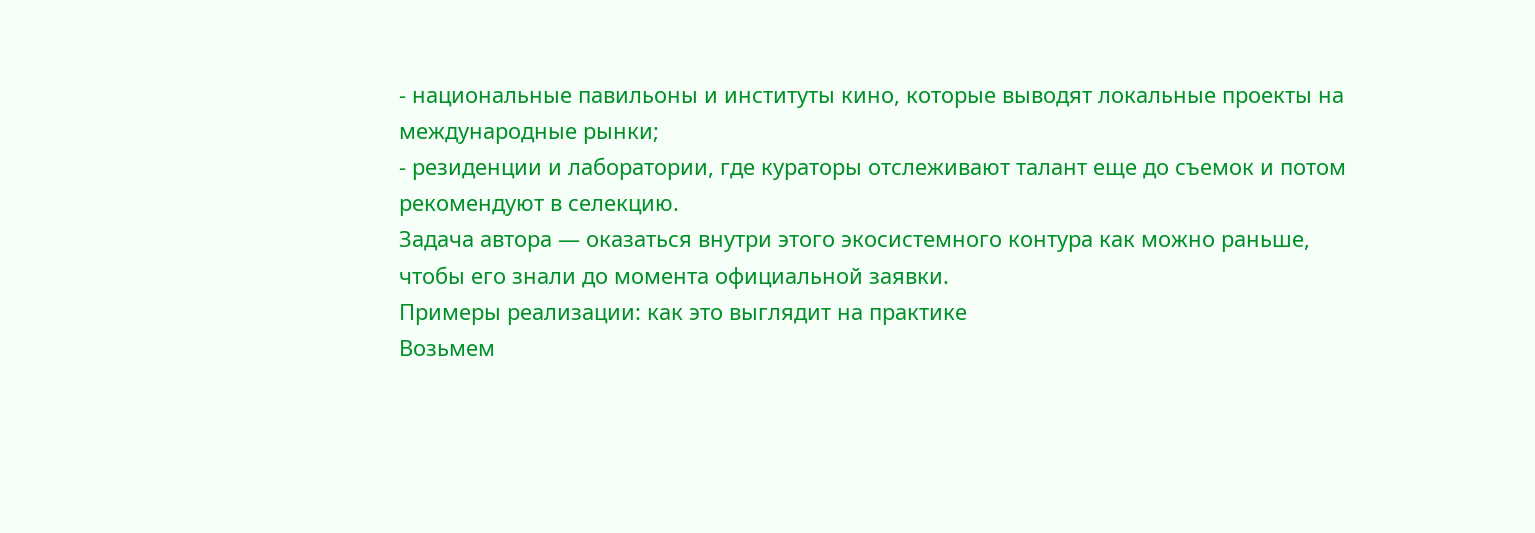- национальные павильоны и институты кино, которые выводят локальные проекты на международные рынки;
- резиденции и лаборатории, где кураторы отслеживают талант еще до съемок и потом рекомендуют в селекцию.
Задача автора — оказаться внутри этого экосистемного контура как можно раньше, чтобы его знали до момента официальной заявки.
Примеры реализации: как это выглядит на практике
Возьмем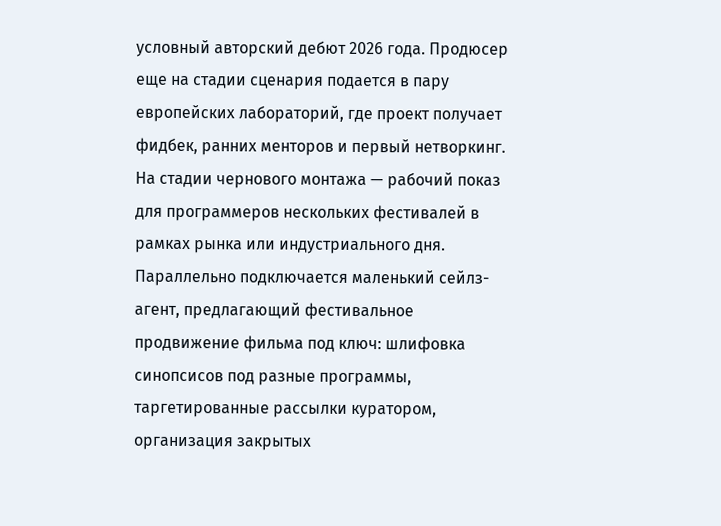условный авторский дебют 2026 года. Продюсер еще на стадии сценария подается в пару европейских лабораторий, где проект получает фидбек, ранних менторов и первый нетворкинг. На стадии чернового монтажа — рабочий показ для программеров нескольких фестивалей в рамках рынка или индустриального дня. Параллельно подключается маленький сейлз-агент, предлагающий фестивальное продвижение фильма под ключ: шлифовка синопсисов под разные программы, таргетированные рассылки куратором, организация закрытых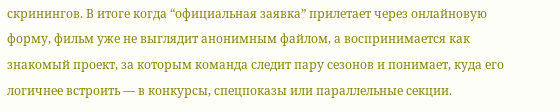скринингов. В итоге когда “официальная заявка” прилетает через онлайновую форму, фильм уже не выглядит анонимным файлом, а воспринимается как знакомый проект, за которым команда следит пару сезонов и понимает, куда его логичнее встроить — в конкурсы, спецпоказы или параллельные секции.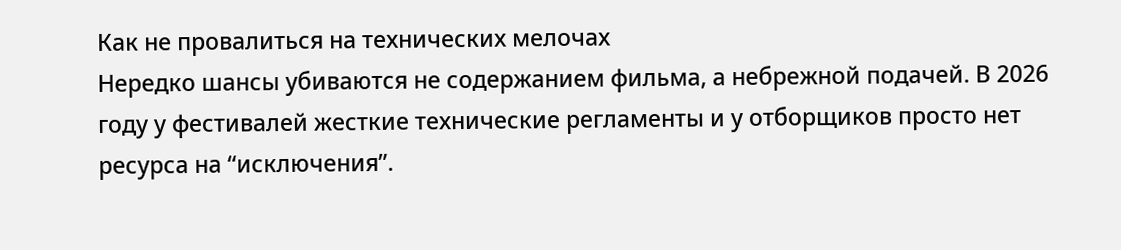Как не провалиться на технических мелочах
Нередко шансы убиваются не содержанием фильма, а небрежной подачей. В 2026 году у фестивалей жесткие технические регламенты и у отборщиков просто нет ресурса на “исключения”.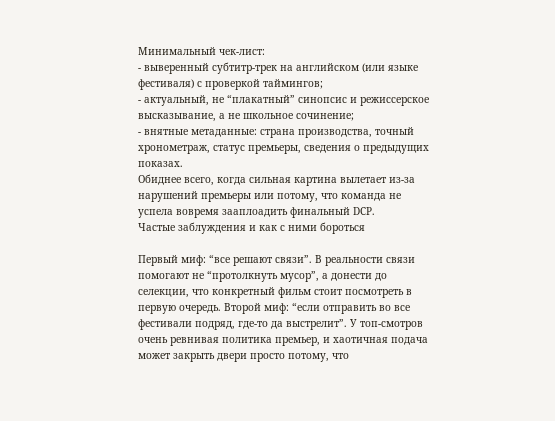Минимальный чек-лист:
- выверенный субтитр-трек на английском (или языке фестиваля) с проверкой таймингов;
- актуальный, не “плакатный” синопсис и режиссерское высказывание, а не школьное сочинение;
- внятные метаданные: страна производства, точный хронометраж, статус премьеры, сведения о предыдущих показах.
Обиднее всего, когда сильная картина вылетает из-за нарушений премьеры или потому, что команда не успела вовремя зааплоадить финальный DCP.
Частые заблуждения и как с ними бороться

Первый миф: “все решают связи”. В реальности связи помогают не “протолкнуть мусор”, а донести до селекции, что конкретный фильм стоит посмотреть в первую очередь. Второй миф: “если отправить во все фестивали подряд, где‑то да выстрелит”. У топ-смотров очень ревнивая политика премьер, и хаотичная подача может закрыть двери просто потому, что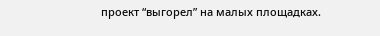проект “выгорел” на малых площадках.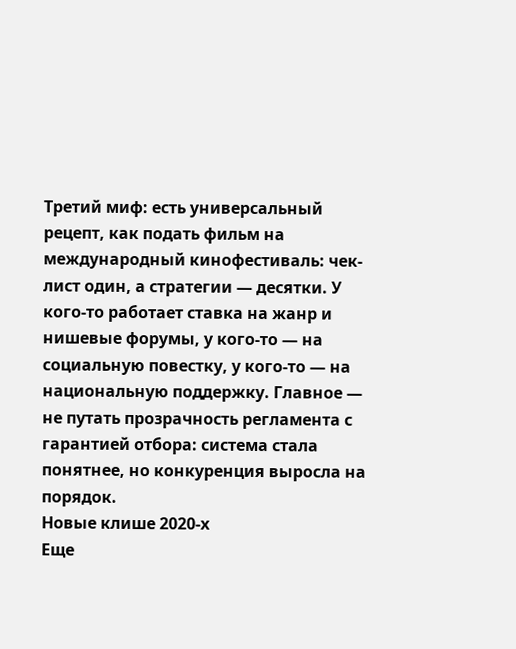Третий миф: есть универсальный рецепт, как подать фильм на международный кинофестиваль: чек-лист один, а стратегии — десятки. У кого‑то работает ставка на жанр и нишевые форумы, у кого‑то — на социальную повестку, у кого‑то — на национальную поддержку. Главное — не путать прозрачность регламента с гарантией отбора: система стала понятнее, но конкуренция выросла на порядок.
Новые клише 2020-х
Еще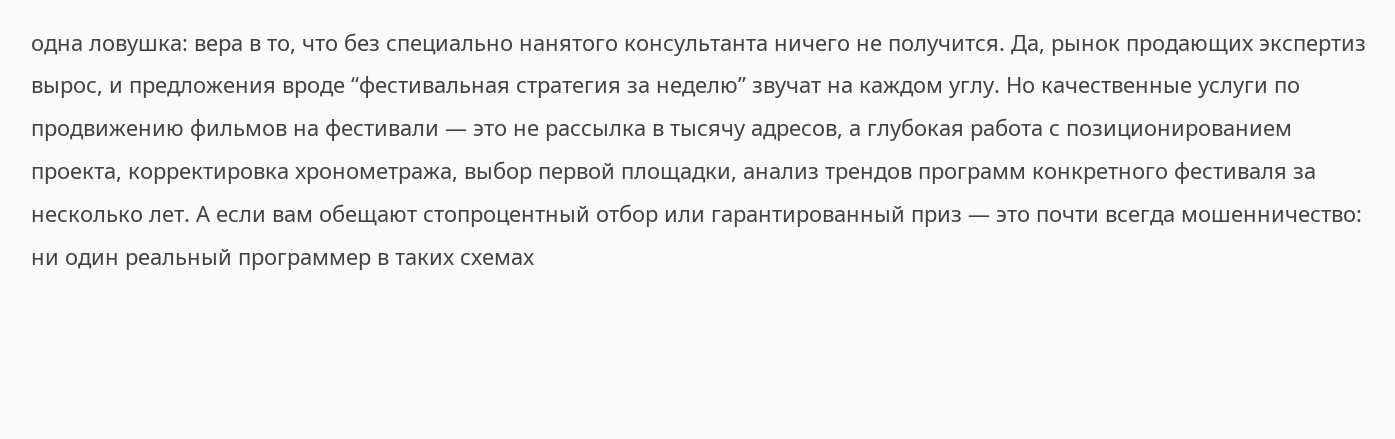одна ловушка: вера в то, что без специально нанятого консультанта ничего не получится. Да, рынок продающих экспертиз вырос, и предложения вроде “фестивальная стратегия за неделю” звучат на каждом углу. Но качественные услуги по продвижению фильмов на фестивали — это не рассылка в тысячу адресов, а глубокая работа с позиционированием проекта, корректировка хронометража, выбор первой площадки, анализ трендов программ конкретного фестиваля за несколько лет. А если вам обещают стопроцентный отбор или гарантированный приз — это почти всегда мошенничество: ни один реальный программер в таких схемах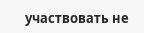участвовать не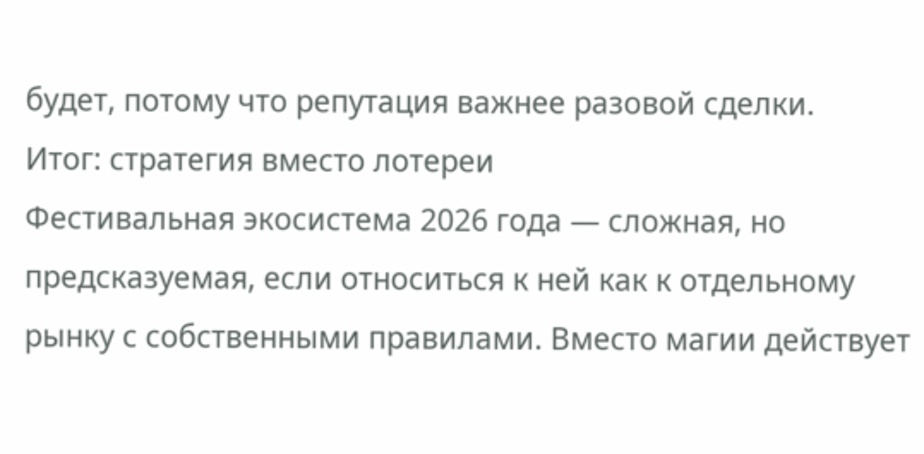будет, потому что репутация важнее разовой сделки.
Итог: стратегия вместо лотереи
Фестивальная экосистема 2026 года — сложная, но предсказуемая, если относиться к ней как к отдельному рынку с собственными правилами. Вместо магии действует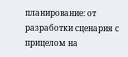планирование: от разработки сценария с прицелом на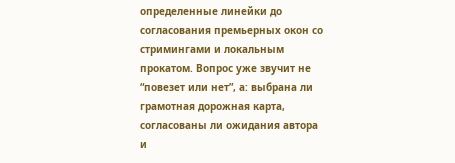определенные линейки до согласования премьерных окон со стримингами и локальным прокатом. Вопрос уже звучит не “повезет или нет”, а: выбрана ли грамотная дорожная карта, согласованы ли ожидания автора и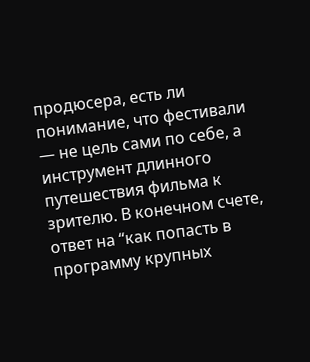продюсера, есть ли понимание, что фестивали — не цель сами по себе, а инструмент длинного путешествия фильма к зрителю. В конечном счете, ответ на “как попасть в программу крупных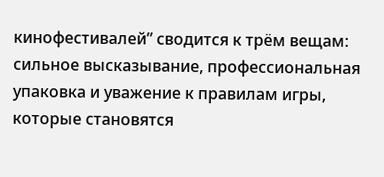кинофестивалей” сводится к трём вещам: сильное высказывание, профессиональная упаковка и уважение к правилам игры, которые становятся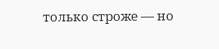только строже — но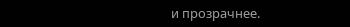и прозрачнее.